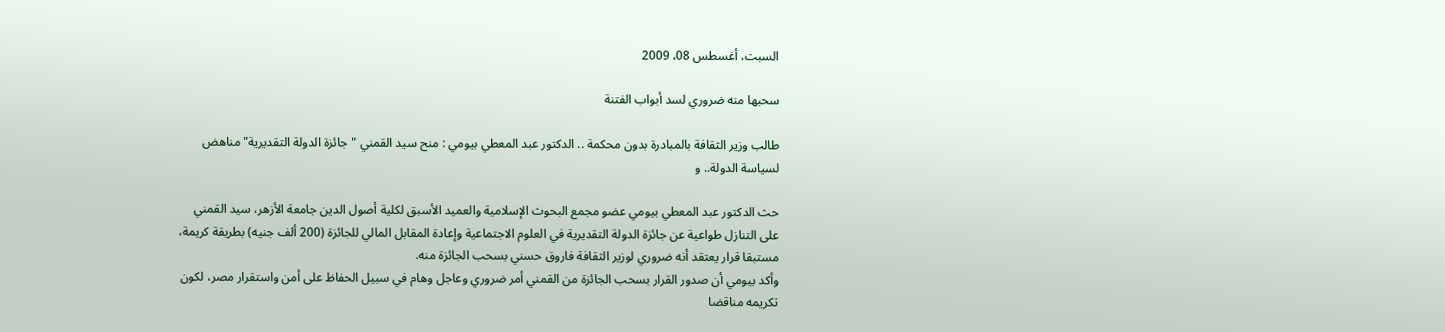السبت، أغسطس 08، 2009

سحبها منه ضروري لسد أبواب الفتنة

طالب وزير الثقافة بالمبادرة بدون محكمة .. الدكتور عبد المعطي بيومي : منح سيد القمني "جائزة الدولة التقديرية" مناهض لسياسة الدولة.. و

حث الدكتور عبد المعطي بيومي عضو مجمع البحوث الإسلامية والعميد الأسبق لكلية أصول الدين جامعة الأزهر، سيد القمني على التنازل طواعية عن جائزة الدولة التقديرية في العلوم الاجتماعية وإعادة المقابل المالي للجائزة (200 ألف جنيه) بطريقة كريمة، مستبقا قرار يعتقد أنه ضروري لوزير الثقافة فاروق حسني بسحب الجائزة منه.
وأكد بيومي أن صدور القرار بسحب الجائزة من القمني أمر ضروري وعاجل وهام في سبيل الحفاظ على أمن واستقرار مصر، لكون تكريمه مناقضا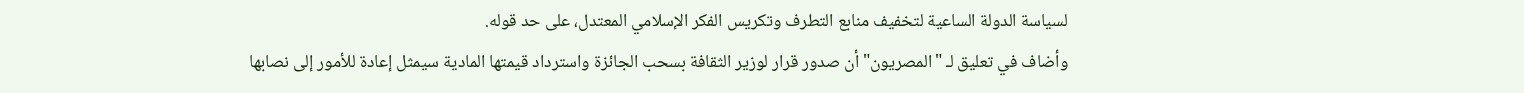لسياسة الدولة الساعية لتخفيف منابع التطرف وتكريس الفكر الإسلامي المعتدل، على حد قوله.
وأضاف في تعليق لـ "المصريون" أن صدور قرار لوزير الثقافة بسحب الجائزة واسترداد قيمتها المادية سيمثل إعادة للأمور إلى نصابها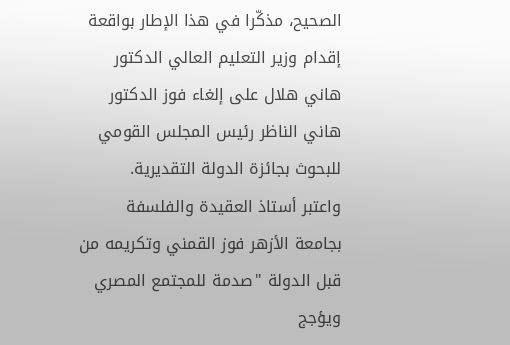الصحيح، مذكّرا في هذا الإطار بواقعة إقدام وزير التعليم العالي الدكتور هاني هلال على إلغاء فوز الدكتور هاني الناظر رئيس المجلس القومي للبحوث بجائزة الدولة التقديرية.
واعتبر أستاذ العقيدة والفلسفة بجامعة الأزهر فوز القمني وتكريمه من قبل الدولة "صدمة للمجتمع المصري ويؤجج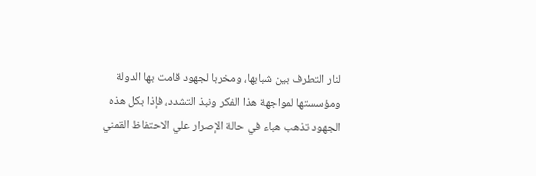لنار التطرف بين شبابها، ومخربا لجهود قامت بها الدولة ومؤسستها لمواجهة هذا الفكر ونبذ التشدد، فإذا بكل هذه الجهود تذهب هباء في حالة الإصرار علي الاحتفاظ القمني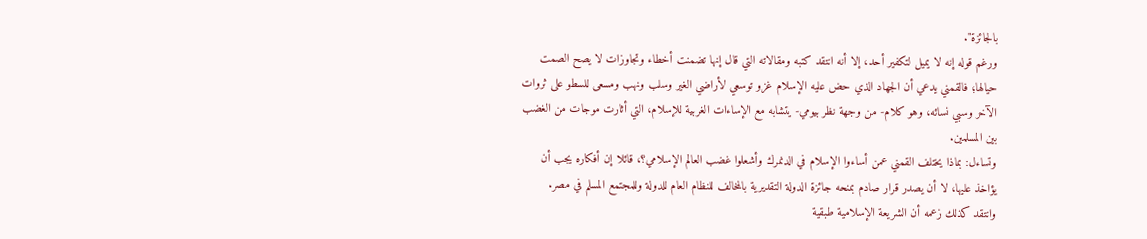بالجائزة".
ورغم قوله إنه لا يميل لتكفير أحد، إلا أنه انتقد كتبه ومقالاته التي قال إنها تضمنت أخطاء وتجاوزات لا يصح الصمت حيالها؛ فالقمني يدعي أن الجهاد الذي حض عليه الإسلام غزو توسعي لأراضي الغير وسلب ونهب ومسعى للسطو على ثروات الآخر وسبي نسائه، وهو كلام- من وجهة نظر بيومي- يتشابه مع الإساءات الغربية للإسلام، التي أثارت موجات من الغضب بين المسلمين.
وتساءل: بماذا يختلف القمني عمن أساءوا الإسلام في الدنمرك وأشعلوا غضب العالم الإسلامي؟، قائلا إن أفكاره يجب أن يؤاخذ عليها، لا أن يصدر قرار صادم بمنحه جائزة الدولة التقديرية بالمخالف للنظام العام للدولة وللمجتمع المسلم في مصر.
وانتقد كذلك زعمه أن الشريعة الإسلامية طبقية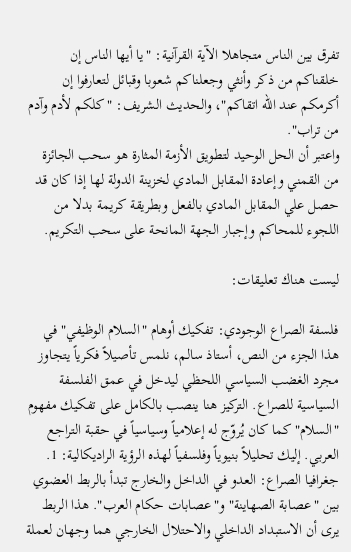تفرق بين الناس متجاهلا الآية القرآنية: "يا أيها الناس إن خلقناكم من ذكر وأنثي وجعلناكم شعوبا وقبائل لتعارفوا إن أكرمكم عند الله اتقاكم"، والحديث الشريف: "كلكم لأدم وآدم من تراب".
واعتبر أن الحل الوحيد لتطويق الأزمة المثارة هو سحب الجائزة من القمني وإعادة المقابل المادي لخزينة الدولة لها إذا كان قد حصل علي المقابل المادي بالفعل وبطريقة كريمة بدلا من اللجوء للمحاكم وإجبار الجهة المانحة على سحب التكريم.

ليست هناك تعليقات:

فلسفة الصراع الوجودي: تفكيك أوهام "السلام الوظيفي" في هذا الجزء من النص، أستاذ سالم، نلمس تأصيلاً فكرياً يتجاوز مجرد الغضب السياسي اللحظي ليدخل في عمق الفلسفة السياسية للصراع. التركيز هنا ينصب بالكامل على تفكيك مفهوم "السلام" كما كان يُروّج له إعلامياً وسياسياً في حقبة التراجع العربي. إليك تحليلاً بنيوياً وفلسفياً لهذه الرؤية الراديكالية: 1. جغرافيا الصراع: العدو في الداخل والخارج تبدأ بالربط العضوي بين "عصابة الصهاينة" و"عصابات حكام العرب". هذا الربط يرى أن الاستبداد الداخلي والاحتلال الخارجي هما وجهان لعملة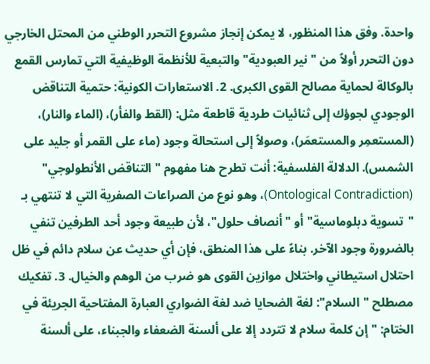واحدة. وفق هذا المنظور، لا يمكن إنجاز مشروع التحرر الوطني من المحتل الخارجي دون التحرر أولاً من "نير العبودية" والتبعية للأنظمة الوظيفية التي تمارس القمع بالوكالة لحماية مصالح القوى الكبرى. 2. الاستعارات الكونية: حتمية التناقض الوجودي لجوؤك إلى ثنائيات طردية قاطعة مثل: (القط والفأر)، (الماء والنار)، (المستعمِر والمستعمَر)، وصولاً إلى استحالة وجود (ماء على القمر أو جليد على الشمس). الدلالة الفلسفية: أنت تطرح هنا مفهوم "التناقض الأنطولوجي" (Ontological Contradiction)، وهو نوع من الصراعات الصفرية التي لا تنتهي بـ "تسوية دبلوماسية" أو "أنصاف حلول"، لأن طبيعة وجود أحد الطرفين تنفي بالضرورة وجود الآخر. بناءً على هذا المنطق، فإن أي حديث عن سلام دائم في ظل احتلال استيطاني واختلال موازين القوى هو ضرب من الوهم والخيال. 3. تفكيك مصطلح "السلام": لغة الضحايا ضد لغة الضواري العبارة المفتاحية الجريئة في الختام: "إن كلمة سلام لا تتردد إلا على ألسنة الضعفاء والجبناء، على ألسنة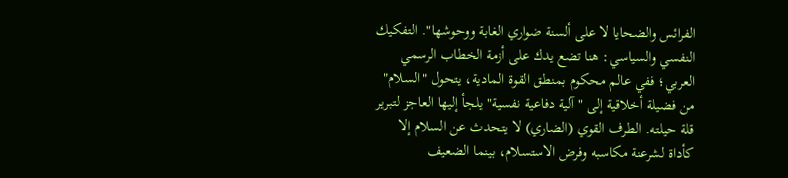الفرائس والضحايا لا على ألسنة ضواري الغابة ووحوشها". التفكيك النفسي والسياسي: هنا تضع يدك على أزمة الخطاب الرسمي العربي؛ ففي عالم محكوم بمنطق القوة المادية، يتحول "السلام" من فضيلة أخلاقية إلى "آلية دفاعية نفسية" يلجأ إليها العاجز لتبرير قلة حيلته. الطرف القوي (الضاري) لا يتحدث عن السلام إلا كأداة لشرعنة مكاسبه وفرض الاستسلام، بينما الضعيف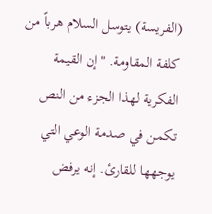(الفريسة) يتوسل السلام هرباً من كلفة المقاومة. "إن القيمة الفكرية لهذا الجزء من النص تكمن في صدمة الوعي التي يوجهها للقارئ. إنه يرفض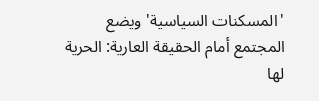'المسكنات السياسية' ويضع المجتمع أمام الحقيقة العارية: الحرية لها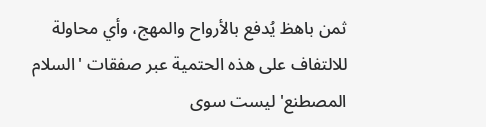ثمن باهظ يُدفع بالأرواح والمهج، وأي محاولة للالتفاف على هذه الحتمية عبر صفقات 'السلام المصطنع' ليست سوى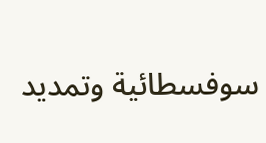سوفسطائية وتمديد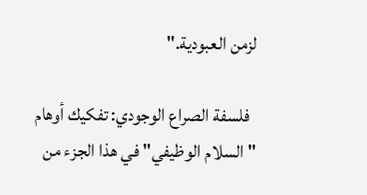لزمن العبودية."

  فلسفة الصراع الوجودي: تفكيك أوهام "السلام الوظيفي" في هذا الجزء من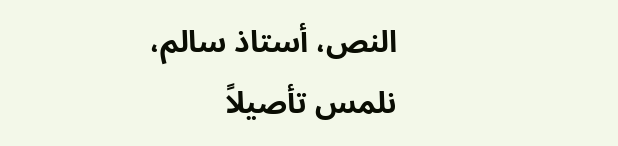النص، أستاذ سالم، نلمس تأصيلاً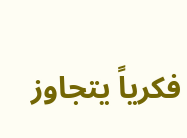فكرياً يتجاوز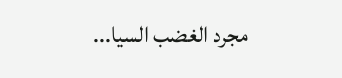مجرد الغضب السيا...